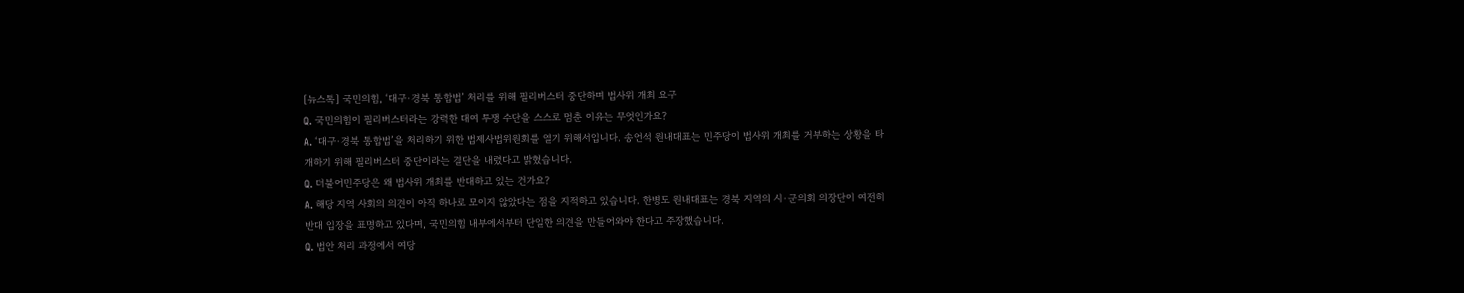[뉴스톡] 국민의힘, ‘대구·경북 통합법’ 처리를 위해 필리버스터 중단하며 법사위 개최 요구
Q. 국민의힘이 필리버스터라는 강력한 대여 투쟁 수단을 스스로 멈춘 이유는 무엇인가요?
A. ‘대구·경북 통합법’을 처리하기 위한 법제사법위원회를 열기 위해서입니다. 송언석 원내대표는 민주당이 법사위 개최를 거부하는 상황을 타개하기 위해 필리버스터 중단이라는 결단을 내렸다고 밝혔습니다.
Q. 더불어민주당은 왜 법사위 개최를 반대하고 있는 건가요?
A. 해당 지역 사회의 의견이 아직 하나로 모이지 않았다는 점을 지적하고 있습니다. 한병도 원내대표는 경북 지역의 시·군의회 의장단이 여전히 반대 입장을 표명하고 있다며, 국민의힘 내부에서부터 단일한 의견을 만들어와야 한다고 주장했습니다.
Q. 법안 처리 과정에서 여당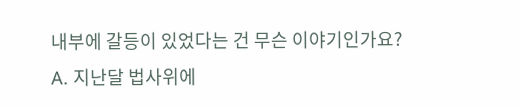내부에 갈등이 있었다는 건 무슨 이야기인가요?
A. 지난달 법사위에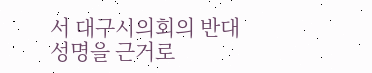서 대구시의회의 반대 성명을 근거로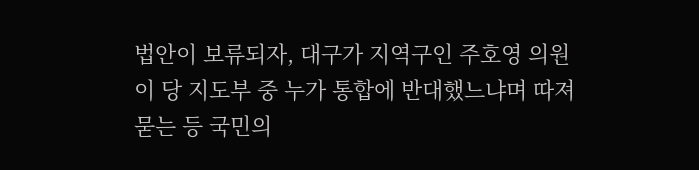법안이 보류되자, 대구가 지역구인 주호영 의원이 당 지도부 중 누가 통합에 반대했느냐며 따져 묻는 등 국민의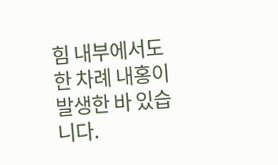힘 내부에서도 한 차례 내홍이 발생한 바 있습니다.